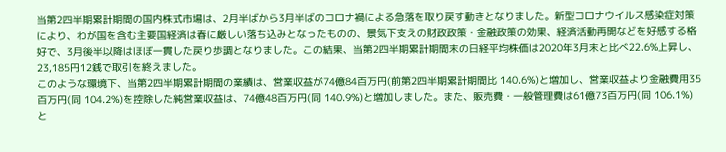当第2四半期累計期間の国内株式市場は、2月半ばから3月半ばのコロナ禍による急落を取り戻す動きとなりました。新型コロナウイルス感染症対策により、わが国を含む主要国経済は春に厳しい落ち込みとなったものの、景気下支えの財政政策・金融政策の効果、経済活動再開などを好感する格好で、3月後半以降はほぼ一貫した戻り歩調となりました。この結果、当第2四半期累計期間末の日経平均株価は2020年3月末と比べ22.6%上昇し、23,185円12銭で取引を終えました。
このような環境下、当第2四半期累計期間の業績は、営業収益が74億84百万円(前第2四半期累計期間比 140.6%)と増加し、営業収益より金融費用35百万円(同 104.2%)を控除した純営業収益は、74億48百万円(同 140.9%)と増加しました。また、販売費・一般管理費は61億73百万円(同 106.1%)と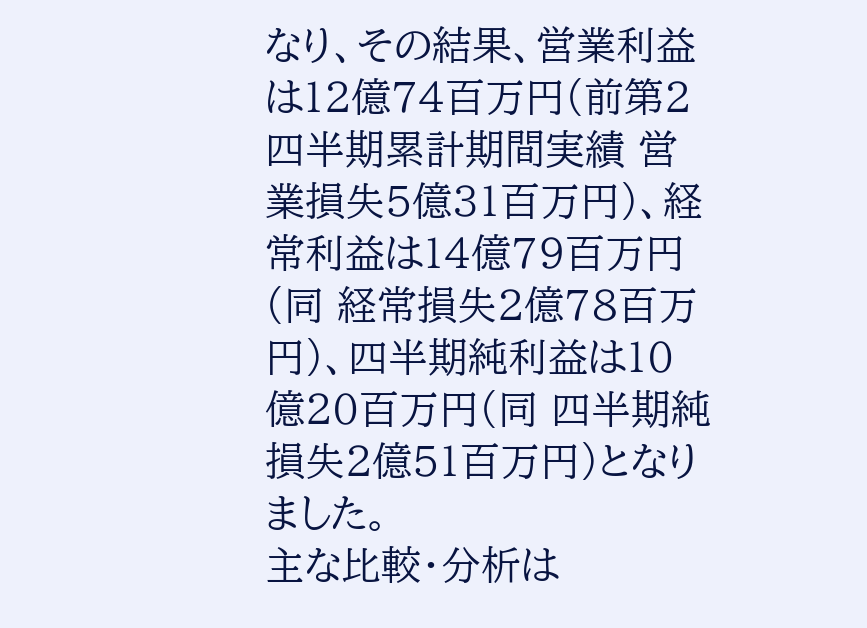なり、その結果、営業利益は12億74百万円(前第2四半期累計期間実績 営業損失5億31百万円)、経常利益は14億79百万円(同 経常損失2億78百万円)、四半期純利益は10億20百万円(同 四半期純損失2億51百万円)となりました。
主な比較・分析は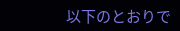以下のとおりで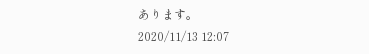あります。
2020/11/13 12:07